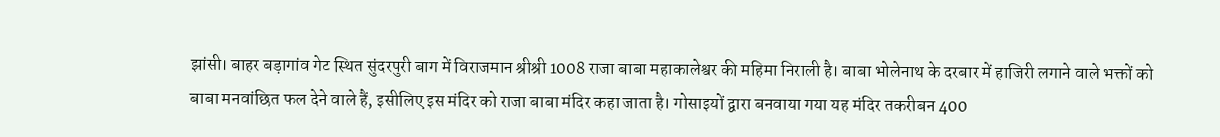झांसी। बाहर बड़ागांव गेट स्थित सुंदरपुरी बाग में विराजमान श्रीश्री 1008 राजा बाबा महाकालेश्वर की महिमा निराली है। बाबा भोलेनाथ के दरबार में हाजिरी लगाने वाले भक्तों को बाबा मनवांछित फल देने वाले हैं, इसीलिए इस मंदिर को राजा बाबा मंदिर कहा जाता है। गोसाइयों द्वारा बनवाया गया यह मंदिर तकरीबन 400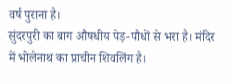वर्ष पुराना है।
सुंदरपुरी का बाग औषधीय पेड़-पौधों से भरा है। मंदिर में भोलेनाथ का प्राचीन शिवलिंग है।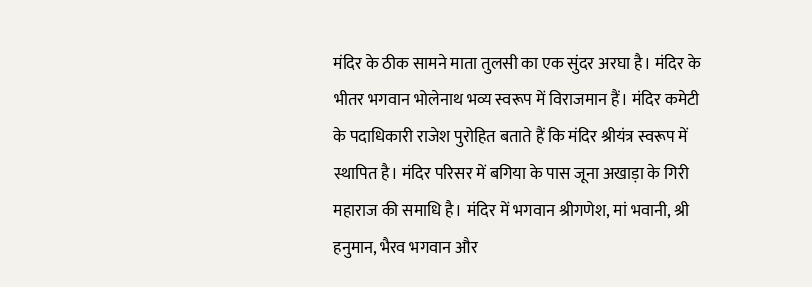मंदिर के ठीक सामने माता तुलसी का एक सुंदर अरघा है। मंदिर के भीतर भगवान भोलेनाथ भव्य स्वरूप में विराजमान हैं। मंदिर कमेटी के पदाधिकारी राजेश पुरोहित बताते हैं कि मंदिर श्रीयंत्र स्वरूप में स्थापित है। मंदिर परिसर में बगिया के पास जूना अखाड़ा के गिरी महाराज की समाधि है। मंदिर में भगवान श्रीगणेश, मां भवानी, श्री हनुमान, भैरव भगवान और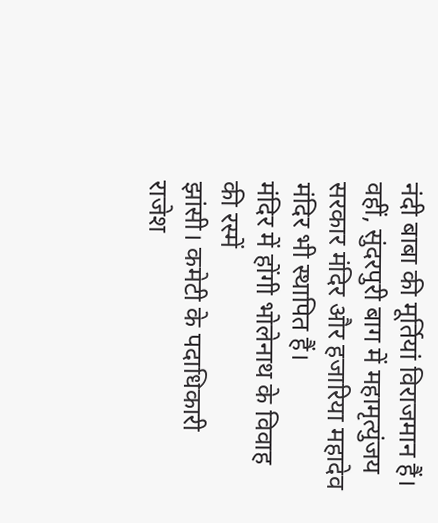नंदी बाबा की मूर्तियां विराजमान हैं। वहीं, सुंदरपुरी बाग में महामृत्युंजय सरकार मंदिर और हजारिया महादेव मंदिर भी स्थापित हैं।
मंदिर में होंगी भोलेनाथ के विवाह की रस्में
झांसी। कमेटी के पदाधिकारी राजेश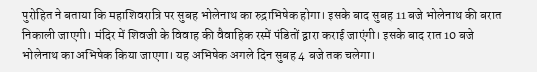पुरोहित ने बताया कि महाशिवरात्रि पर सुबह भोलेनाथ का रुद्राभिषेक होगा। इसके बाद सुबह 11 बजे भोलेनाथ की बरात निकाली जाएगी। मंदिर में शिवजी के विवाह की वैवाहिक रस्में पंडितों द्वारा कराई जाएंगी। इसके बाद रात 10 बजे भोलेनाथ का अभिषेक किया जाएगा। यह अभिषेक अगले दिन सुबह 4 बजे तक चलेगा।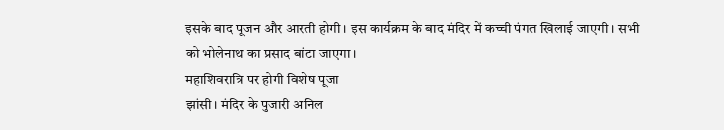इसके बाद पूजन और आरती होगी। इस कार्यक्रम के बाद मंदिर में कच्ची पंगत खिलाई जाएगी। सभी को भोलेनाथ का प्रसाद बांटा जाएगा।
महाशिवरात्रि पर होगी विशेष पूजा
झांसी। मंदिर के पुजारी अनिल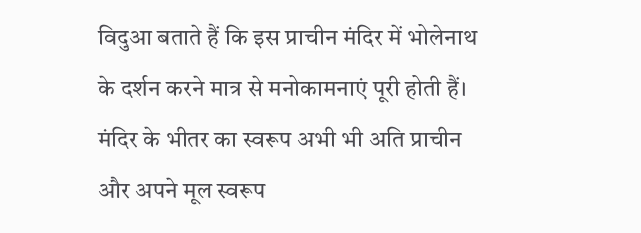विदुआ बताते हैं कि इस प्राचीन मंदिर में भोलेनाथ के दर्शन करने मात्र से मनोकामनाएं पूरी होती हैं। मंदिर के भीतर का स्वरूप अभी भी अति प्राचीन और अपने मूल स्वरूप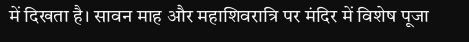में दिखता है। सावन माह और महाशिवरात्रि पर मंदिर में विशेष पूजा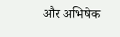और अभिषेक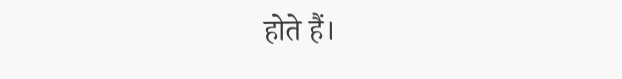होते हैं।